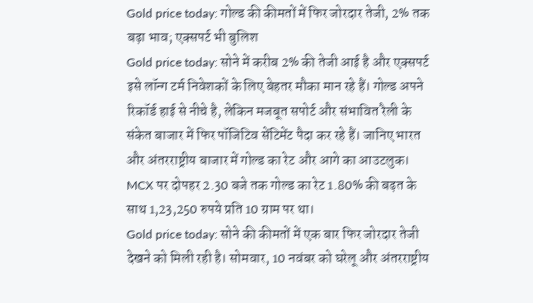Gold price today: गोल्ड की कीमतों में फिर जोरदार तेजी, 2% तक बढ़ा भाव; एक्सपर्ट भी बुलिश
Gold price today: सोने में करीब 2% की तेजी आई है और एक्सपर्ट इसे लॉन्ग टर्म निवेशकों के लिए बेहतर मौका मान रहे हैं। गोल्ड अपने रिकॉर्ड हाई से नीचे है, लेकिन मजबूत सपोर्ट और संभावित रैली के संकेत बाजार में फिर पॉजिटिव सेंटिमेंट पैदा कर रहे हैं। जानिए भारत और अंतरराष्ट्रीय बाजार में गोल्ड का रेट और आगे का आउटलुक।
MCX पर दोपहर 2.30 बजे तक गोल्ड का रेट 1.80% की बढ़त के साथ 1,23,250 रुपये प्रति 10 ग्राम पर था।
Gold price today: सोने की कीमतों में एक बार फिर जोरदार तेजी देखने को मिली रही है। सोमवार, 10 नवंबर को घरेलू और अंतरराष्ट्रीय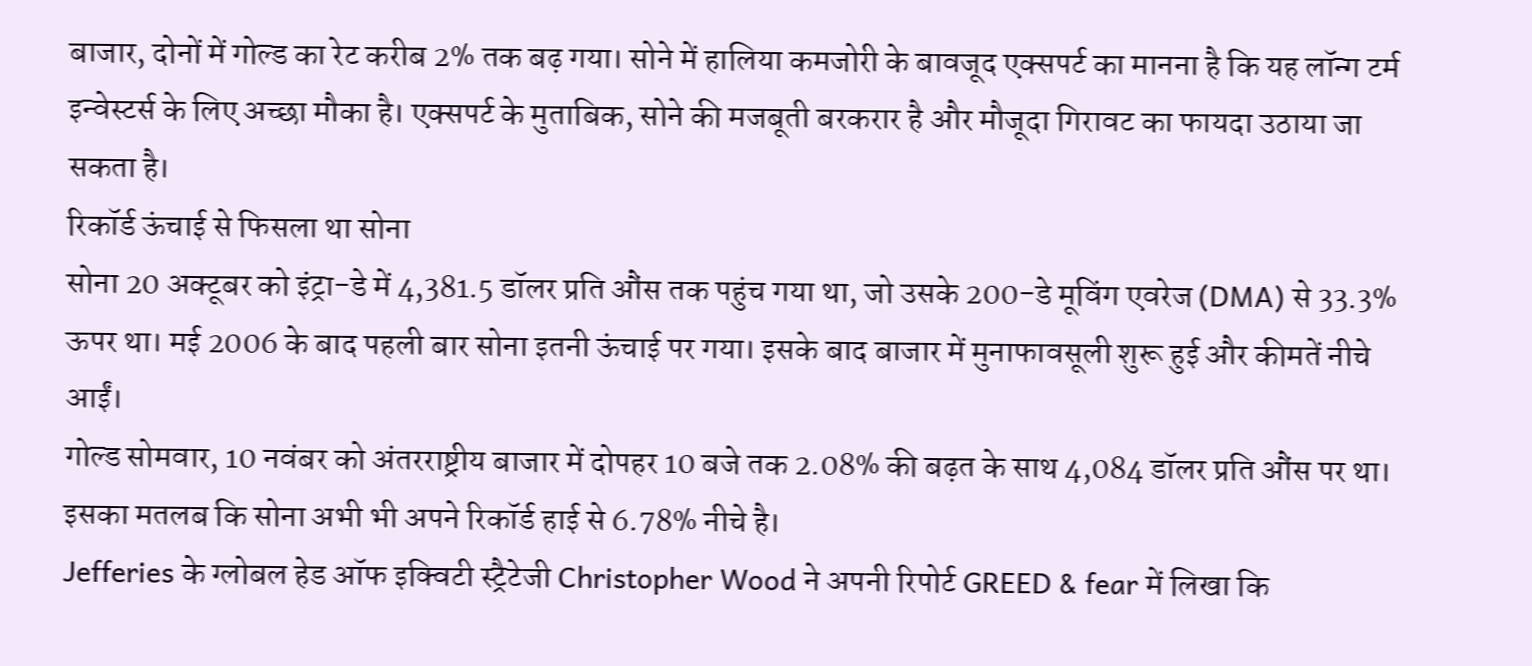बाजार, दोनों में गोल्ड का रेट करीब 2% तक बढ़ गया। सोने में हालिया कमजोरी के बावजूद एक्सपर्ट का मानना है कि यह लॉन्ग टर्म इन्वेस्टर्स के लिए अच्छा मौका है। एक्सपर्ट के मुताबिक, सोने की मजबूती बरकरार है और मौजूदा गिरावट का फायदा उठाया जा सकता है।
रिकॉर्ड ऊंचाई से फिसला था सोना
सोना 20 अक्टूबर को इंट्रा-डे में 4,381.5 डॉलर प्रति औंस तक पहुंच गया था, जो उसके 200-डे मूविंग एवरेज (DMA) से 33.3% ऊपर था। मई 2006 के बाद पहली बार सोना इतनी ऊंचाई पर गया। इसके बाद बाजार में मुनाफावसूली शुरू हुई और कीमतें नीचे आईं।
गोल्ड सोमवार, 10 नवंबर को अंतरराष्ट्रीय बाजार में दोपहर 10 बजे तक 2.08% की बढ़त के साथ 4,084 डॉलर प्रति औंस पर था। इसका मतलब कि सोना अभी भी अपने रिकॉर्ड हाई से 6.78% नीचे है।
Jefferies के ग्लोबल हेड ऑफ इक्विटी स्ट्रैटेजी Christopher Wood ने अपनी रिपोर्ट GREED & fear में लिखा कि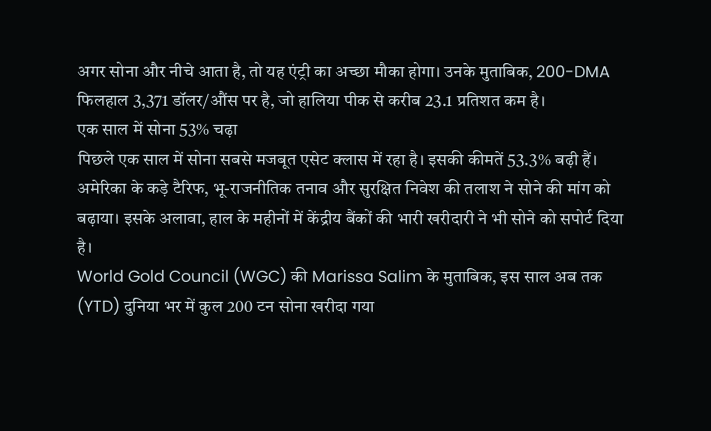अगर सोना और नीचे आता है, तो यह एंट्री का अच्छा मौका होगा। उनके मुताबिक, 200-DMA फिलहाल 3,371 डॉलर/औंस पर है, जो हालिया पीक से करीब 23.1 प्रतिशत कम है।
एक साल में सोना 53% चढ़ा
पिछले एक साल में सोना सबसे मजबूत एसेट क्लास में रहा है। इसकी कीमतें 53.3% बढ़ी हैं। अमेरिका के कड़े टैरिफ, भू-राजनीतिक तनाव और सुरक्षित निवेश की तलाश ने सोने की मांग को बढ़ाया। इसके अलावा, हाल के महीनों में केंद्रीय बैंकों की भारी खरीदारी ने भी सोने को सपोर्ट दिया है।
World Gold Council (WGC) की Marissa Salim के मुताबिक, इस साल अब तक (YTD) दुनिया भर में कुल 200 टन सोना खरीदा गया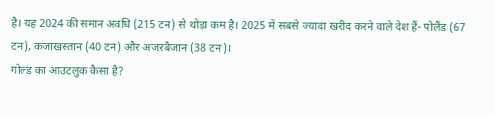है। यह 2024 की समान अवधि (215 टन) से थोड़ा कम है। 2025 में सबसे ज्यादा खरीद करने वाले देश हैं- पोलैंड (67 टन), कजाखस्तान (40 टन) और अजरबैजान (38 टन)।
गोल्ड का आउटलुक कैसा है?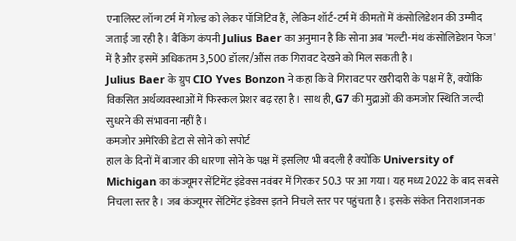एनालिस्ट लॉन्ग टर्म में गोल्ड को लेकर पॉजिटिव हैं, लेकिन शॉर्ट-टर्म में कीमतों में कंसोलिडेशन की उम्मीद जताई जा रही है। बैंकिंग कंपनी Julius Baer का अनुमान है कि सोना अब 'मल्टी-मंथ कंसोलिडेशन फेज' में है और इसमें अधिकतम 3,500 डॉलर/औंस तक गिरावट देखने को मिल सकती है।
Julius Baer के ग्रुप CIO Yves Bonzon ने कहा कि वे गिरावट पर खरीदारी के पक्ष में हैं, क्योंकि विकसित अर्थव्यवस्थाओं में फिस्कल प्रेशर बढ़ रहा है। साथ ही, G7 की मुद्राओं की कमजोर स्थिति जल्दी सुधरने की संभावना नहीं है।
कमजोर अमेरिकी डेटा से सोने को सपोर्ट
हाल के दिनों में बाजार की धारणा सोने के पक्ष में इसलिए भी बदली है क्योंकि University of Michigan का कंज्यूमर सेंटिमेंट इंडेक्स नवंबर में गिरकर 50.3 पर आ गया। यह मध्य 2022 के बाद सबसे निचला स्तर है। जब कंज्यूमर सेंटिमेंट इंडेक्स इतने निचले स्तर पर पहुंचता है। इसके संकेत निराशाजनक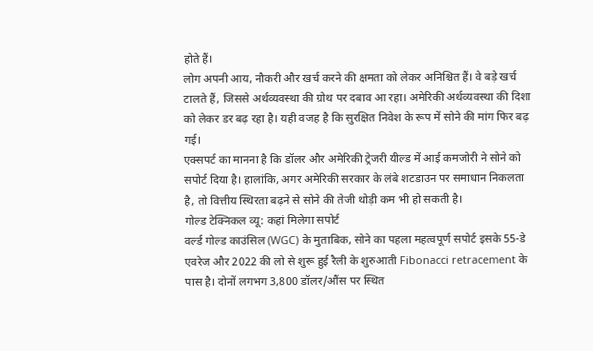होते हैं।
लोग अपनी आय, नौकरी और खर्च करने की क्षमता को लेकर अनिश्चित हैं। वे बड़े खर्च टालते हैं, जिससे अर्थव्यवस्था की ग्रोथ पर दबाव आ रहा। अमेरिकी अर्थव्यवस्था की दिशा को लेकर डर बढ़ रहा है। यही वजह है कि सुरक्षित निवेश के रूप में सोने की मांग फिर बढ़ गई।
एक्सपर्ट का मानना है कि डॉलर और अमेरिकी ट्रेजरी यील्ड में आई कमजोरी ने सोने को सपोर्ट दिया है। हालांकि, अगर अमेरिकी सरकार के लंबे शटडाउन पर समाधान निकलता है, तो वित्तीय स्थिरता बढ़ने से सोने की तेजी थोड़ी कम भी हो सकती है।
गोल्ड टेक्निकल व्यू: कहां मिलेगा सपोर्ट
वर्ल्ड गोल्ड काउंसिल (WGC) के मुताबिक, सोने का पहला महत्वपूर्ण सपोर्ट इसके 55-डे एवरेज और 2022 की लो से शुरू हुई रैली के शुरुआती Fibonacci retracement के पास है। दोनों लगभग 3,800 डॉलर/औंस पर स्थित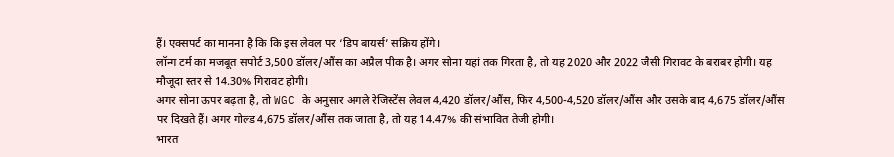हैं। एक्सपर्ट का मानना है कि कि इस लेवल पर ‘डिप बायर्स’ सक्रिय होंगे।
लॉन्ग टर्म का मजबूत सपोर्ट 3,500 डॉलर/औंस का अप्रैल पीक है। अगर सोना यहां तक गिरता है, तो यह 2020 और 2022 जैसी गिरावट के बराबर होगी। यह मौजूदा स्तर से 14.30% गिरावट होगी।
अगर सोना ऊपर बढ़ता है, तो WGC के अनुसार अगले रेजिस्टेंस लेवल 4,420 डॉलर/औंस, फिर 4,500-4,520 डॉलर/औंस और उसके बाद 4,675 डॉलर/औंस पर दिखते हैं। अगर गोल्ड 4,675 डॉलर/औंस तक जाता है, तो यह 14.47% की संभावित तेजी होगी।
भारत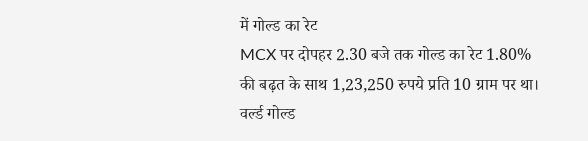में गोल्ड का रेट
MCX पर दोपहर 2.30 बजे तक गोल्ड का रेट 1.80% की बढ़त के साथ 1,23,250 रुपये प्रति 10 ग्राम पर था। वर्ल्ड गोल्ड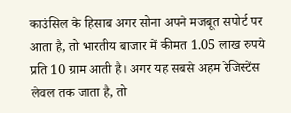काउंसिल के हिसाब अगर सोना अपने मजबूत सपोर्ट पर आता है, तो भारतीय बाजार में कीमत 1.05 लाख रुपये प्रति 10 ग्राम आती है। अगर यह सबसे अहम रेजिस्टेंस लेवल तक जाता है, तो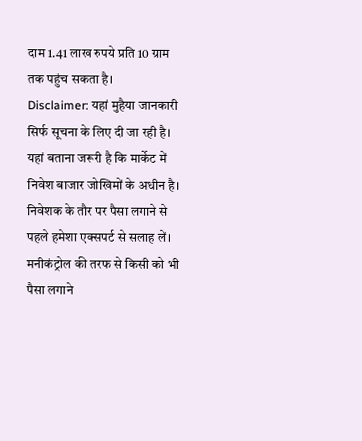दाम 1.41 लाख रुपये प्रति 10 ग्राम तक पहुंच सकता है।
Disclaimer: यहां मुहैया जानकारी सिर्फ सूचना के लिए दी जा रही है। यहां बताना जरूरी है कि मार्केट में निवेश बाजार जोखिमों के अधीन है। निवेशक के तौर पर पैसा लगाने से पहले हमेशा एक्सपर्ट से सलाह लें। मनीकंट्रोल की तरफ से किसी को भी पैसा लगाने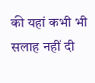की यहां कभी भी सलाह नहीं दी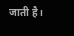जाती है।